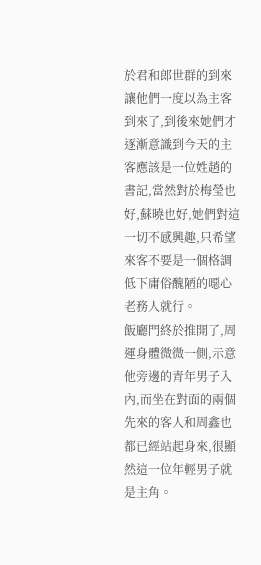於君和郎世群的到來讓他們一度以為主客到來了,到後來她們才逐漸意識到今天的主客應該是一位姓趙的書記,當然對於梅瑩也好,蘇曉也好,她們對這一切不感興趣,只希望來客不要是一個格調低下庸俗醜陋的噁心老務人就行。
飯廳門終於推開了,周運身體微微一側,示意他旁邊的青年男子入內,而坐在對面的兩個先來的客人和周鑫也都已經站起身來,很顯然這一位年輕男子就是主角。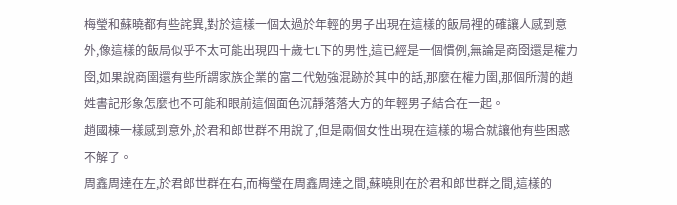梅瑩和蘇曉都有些詫異,對於這樣一個太過於年輕的男子出現在這樣的飯局裡的確讓人感到意外,像這樣的飯局似乎不太可能出現四十歲七L下的男性,這已經是一個慣例,無論是商囹還是權力囹,如果說商圉還有些所謂家族企業的富二代勉強混跡於其中的話,那麼在權力圉,那個所潸的趙姓書記形象怎麼也不可能和眼前這個面色沉靜落落大方的年輕男子結合在一起。
趙國棟一樣感到意外,於君和郎世群不用說了,但是兩個女性出現在這樣的場合就讓他有些困惑不解了。
周鑫周達在左,於君郎世群在右,而梅瑩在周鑫周達之間,蘇曉則在於君和郎世群之間,這樣的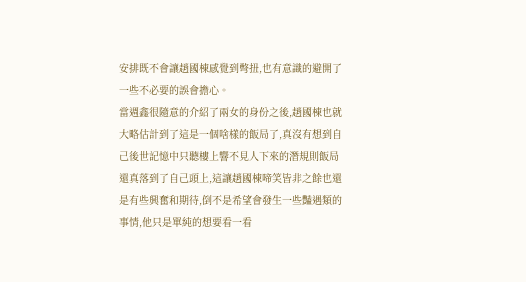安排既不會讓趙國棟感覺到彆扭,也有意識的避開了一些不必要的誤會擔心。
當週鑫很隨意的介紹了兩女的身份之後,趙國棟也就大略估計到了這是一個啥樣的飯局了,真沒有想到自己後世記憶中只聽樓上響不見人下來的潛規則飯局還真落到了自己頭上,這讓趙國棟啼笑皆非之餘也還是有些興奮和期待,倒不是希望會發生一些豔遇類的事情,他只是單純的想要看一看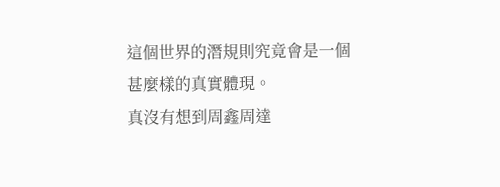這個世界的潛規則究竟會是一個甚麼樣的真實體現。
真沒有想到周鑫周達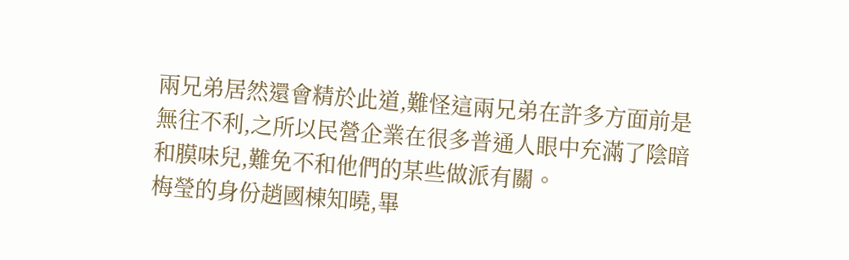兩兄弟居然還會精於此道,難怪這兩兄弟在許多方面前是無往不利,之所以民營企業在很多普通人眼中充滿了陰暗和膜味兒,難免不和他們的某些做派有關。
梅瑩的身份趙國棟知曉,畢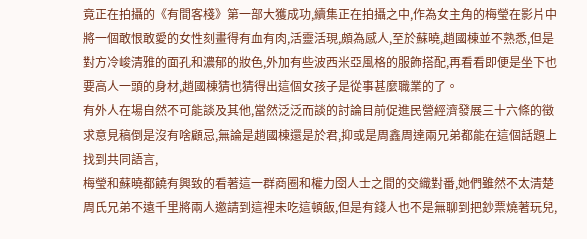竟正在拍攝的《有間客棧》第一部大獲成功,續集正在拍攝之中,作為女主角的梅瑩在影片中將一個敢恨敢愛的女性刻畫得有血有肉,活靈活現,頗為感人,至於蘇曉,趙國棟並不熟悉,但是對方冷峻清雅的面孔和濃郁的妝色,外加有些波西米亞風格的服飾搭配,再看看即便是坐下也要高人一頭的身材,趙國棟猜也猜得出這個女孩子是從事甚麼職業的了。
有外人在場自然不可能談及其他,當然泛泛而談的討論目前促進民營經濟發展三十六條的徵求意見稿倒是沒有啥顧忌,無論是趙國棟還是於君,抑或是周鑫周達兩兄弟都能在這個話題上找到共同語言,
梅瑩和蘇曉都饒有興致的看著這一群商圈和權力囹人士之間的交織對番,她們雖然不太清楚周氏兄弟不遠千里將兩人邀請到這裡未吃這頓飯,但是有錢人也不是無聊到把鈔票燒著玩兒,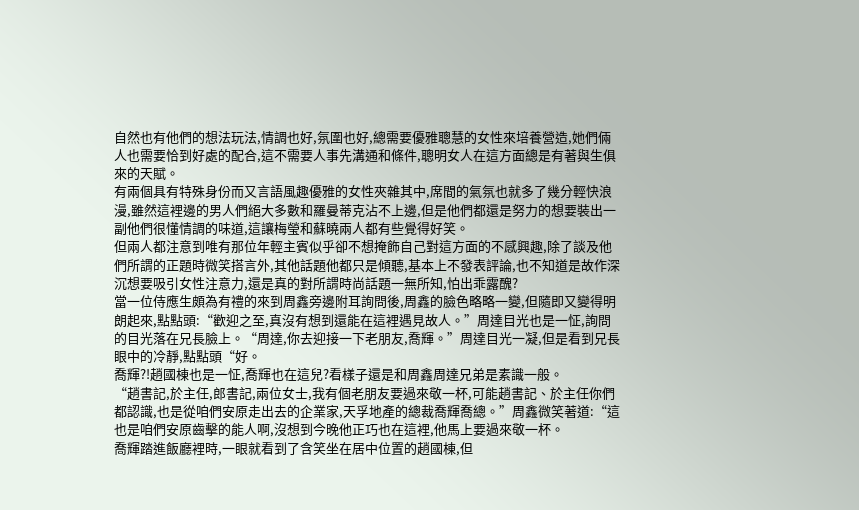自然也有他們的想法玩法,情調也好,氛圍也好,總需要優雅聰慧的女性來培養營造,她們倆人也需要恰到好處的配合,這不需要人事先溝通和條件,聰明女人在這方面總是有著與生俱來的天賦。
有兩個具有特殊身份而又言語風趣優雅的女性夾雜其中,席間的氣氛也就多了幾分輕快浪漫,雖然這裡邊的男人們絕大多數和羅曼蒂克沾不上邊,但是他們都還是努力的想要裝出一副他們很懂情調的味道,這讓梅瑩和蘇曉兩人都有些覺得好笑。
但兩人都注意到唯有那位年輕主賓似乎卻不想掩飾自己對這方面的不感興趣,除了談及他們所謂的正題時微笑搭言外,其他話題他都只是傾聽,基本上不發表評論,也不知道是故作深沉想要吸引女性注意力,還是真的對所謂時尚話題一無所知,怕出乖露醜?
當一位侍應生頗為有禮的來到周鑫旁邊附耳詢問後,周鑫的臉色略略一變,但隨即又變得明朗起來,點點頭:“歡迎之至,真沒有想到還能在這裡遇見故人。”周達目光也是一怔,詢問的目光落在兄長臉上。“周達,你去迎接一下老朋友,喬輝。”周達目光一凝,但是看到兄長眼中的冷靜,點點頭“好。
喬輝?!趙國棟也是一怔,喬輝也在這兒?看樣子還是和周鑫周達兄弟是素識一般。
“趙書記,於主任,郎書記,兩位女士,我有個老朋友要過來敬一杯,可能趙書記、於主任你們都認識,也是從咱們安原走出去的企業家,天孚地產的總裁喬輝喬總。”周鑫微笑著道:“這也是咱們安原齒擊的能人啊,沒想到今晚他正巧也在這裡,他馬上要過來敬一杯。
喬輝踏進飯廳裡時,一眼就看到了含笑坐在居中位置的趙國棟,但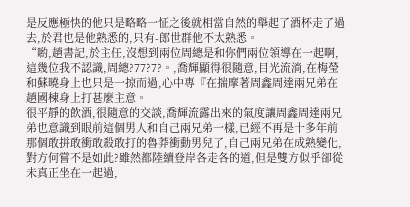是反應極快的他只是略略一怔之後就相當自然的舉起了酒杯走了過去,於君也是他熟悉的,只有-郎世群他不太熟悉。
“喲,趙書記,於主任,沒想到兩位周總是和你們兩位領導在一起啊,這幾位我不認識,周總?77?7?。,喬輝顯得很隨意,目光流淌,在梅瑩和蘇曉身上也只是一掠而過,心中專『在揣摩著周鑫周達兩兄弟在趙國棟身上打甚麼主意。
很平靜的飲酒,很隨意的交談,喬輝流露出來的氣度讓周鑫周達兩兄弟也意識到眼前這個男人和自己兩兄弟一樣,已經不再是十多年前那個敢拼敢衝敢殺敢打的魯莽衝動男兒了,自己兩兄弟在成熟變化,對方何嘗不是如此?雖然都陸續登岸各走各的道,但是雙方似乎卻從未真正坐在一起過,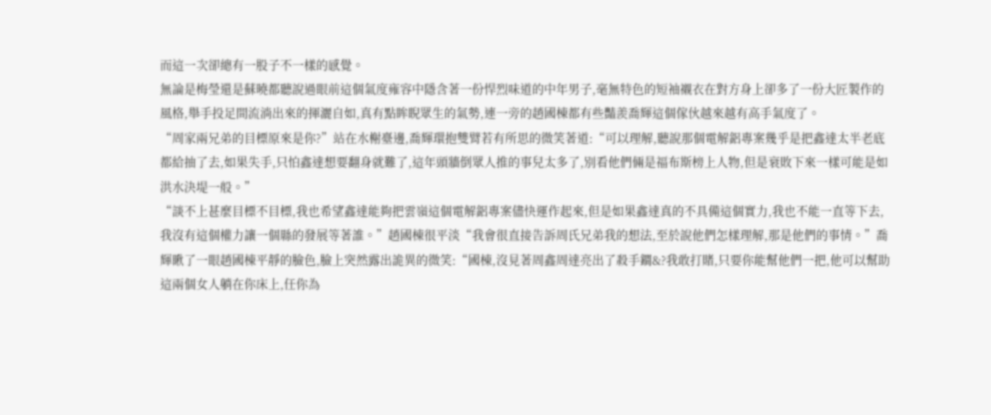而這一次卻總有一股子不一樣的感覺。
無論是梅瑩還是蘇曉都聽說過眼前這個氣度雍容中隱含著一份悍烈味道的中年男子,毫無特色的短袖襯衣在對方身上卻多了一份大匠製作的風格,舉手投足間流淌出來的揮灑自如,真有點眸睨眾生的氣勢,連一旁的趙國棟都有些豔羨喬輝這個傢伙越來越有高手氣度了。
“周家兩兄弟的目標原來是你?”站在水榭臺邊,喬輝環抱雙臂若有所思的微笑著道:“可以理解,聽說那個電解鋁專案幾乎是把鑫達太半老底都給抽了去,如果失手,只怕鑫達想要翻身就難了,這年頭牆倒眾人推的事兒太多了,別看他們倆是福布斯榜上人物,但是衰敗下來一樣可能是如洪水決堤一般。”
“談不上甚麼目標不目標,我也希望鑫達能夠把雲嶺這個電解鋁專案儘快運作起來,但是如果鑫達真的不具備這個實力,我也不能一直等下去,我沒有這個權力讓一個縣的發展等著誰。”趙國棟很平淡“我會很直接告訴周氏兄弟我的想法,至於說他們怎樣理解,那是他們的事情。”喬輝瞅了一眼趙國棟平靜的臉色,臉上突然露出詭異的微笑:“國棟,沒見著周鑫周達亮出了殺手鐧&?我敢打賭,只要你能幫他們一把,他可以幫助這兩個女人躺在你床上,任你為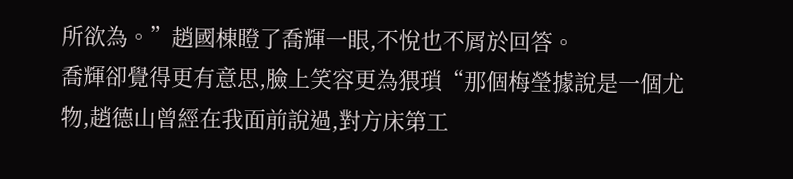所欲為。”趙國棟瞪了喬輝一眼,不悅也不屑於回答。
喬輝卻覺得更有意思,臉上笑容更為猥瑣“那個梅瑩據說是一個尤物,趙德山曾經在我面前說過,對方床第工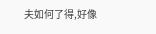夫如何了得,好像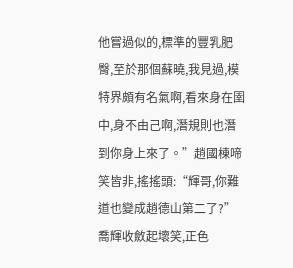他嘗過似的,標準的豐乳肥臀,至於那個蘇曉,我見過,模特界頗有名氣啊,看來身在圉中,身不由己啊,潛規則也潛到你身上來了。”趙國棟啼笑皆非,搖搖頭:“輝哥,你難道也變成趙德山第二了?”
喬輝收斂起壞笑,正色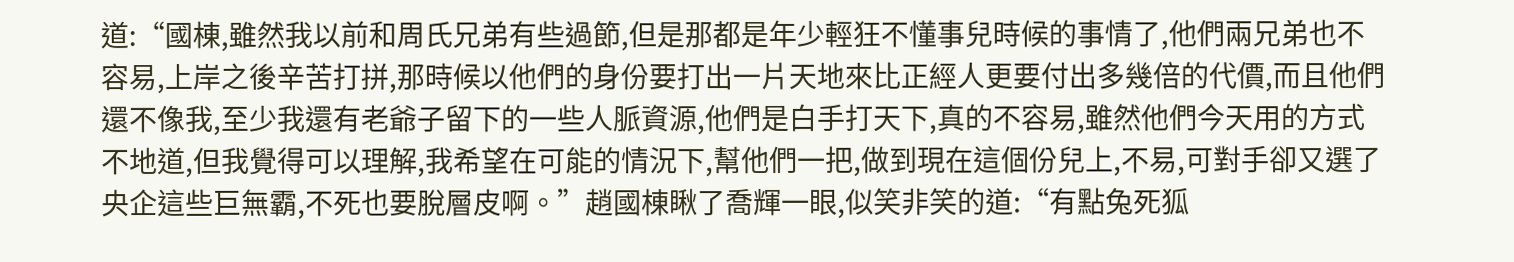道:“國棟,雖然我以前和周氏兄弟有些過節,但是那都是年少輕狂不懂事兒時候的事情了,他們兩兄弟也不容易,上岸之後辛苦打拼,那時候以他們的身份要打出一片天地來比正經人更要付出多幾倍的代價,而且他們還不像我,至少我還有老爺子留下的一些人脈資源,他們是白手打天下,真的不容易,雖然他們今天用的方式不地道,但我覺得可以理解,我希望在可能的情況下,幫他們一把,做到現在這個份兒上,不易,可對手卻又選了央企這些巨無霸,不死也要脫層皮啊。”趙國棟瞅了喬輝一眼,似笑非笑的道:“有點兔死狐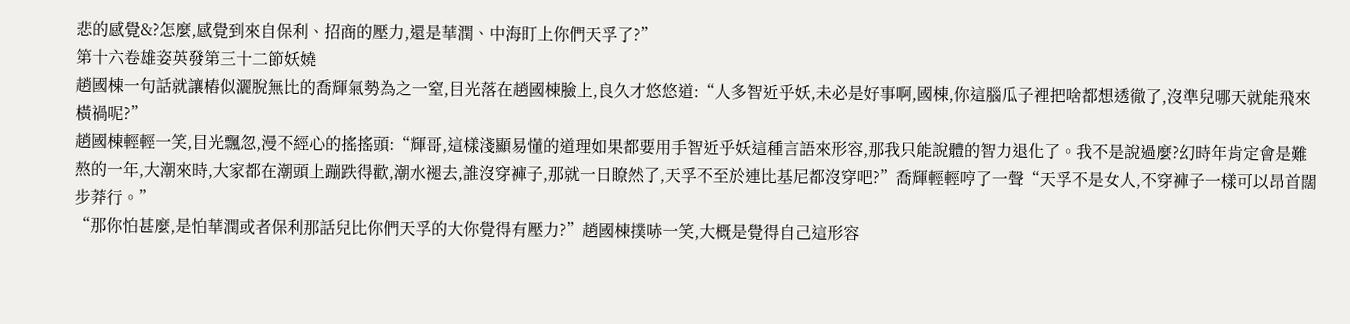悲的感覺&?怎麼,感覺到來自保利、招商的壓力,還是華潤、中海盯上你們天孚了?”
第十六卷雄姿英發第三十二節妖嬈
趙國棟一句話就讓樁似灑脫無比的喬輝氣勢為之一窒,目光落在趙國棟臉上,良久才悠悠道:“人多智近乎妖,未必是好事啊,國棟,你這腦瓜子裡把啥都想透徹了,沒準兒哪天就能飛來橫禍呢?”
趙國棟輕輕一笑,目光飄忽,漫不經心的搖搖頭:“輝哥,這樣淺顯易懂的道理如果都要用手智近乎妖這種言語來形容,那我只能說體的智力退化了。我不是說過麼?幻時年肯定會是難熬的一年,大潮來時,大家都在潮頭上蹦跌得歡,潮水褪去,誰沒穿褲子,那就一日瞭然了,天孚不至於連比基尼都沒穿吧?”喬輝輕輕哼了一聲“天孚不是女人,不穿褲子一樣可以昂首闊步莽行。”
“那你怕甚麼,是怕華潤或者保利那話兒比你們天孚的大你覺得有壓力?”趙國棟撲哧一笑,大概是覺得自己這形容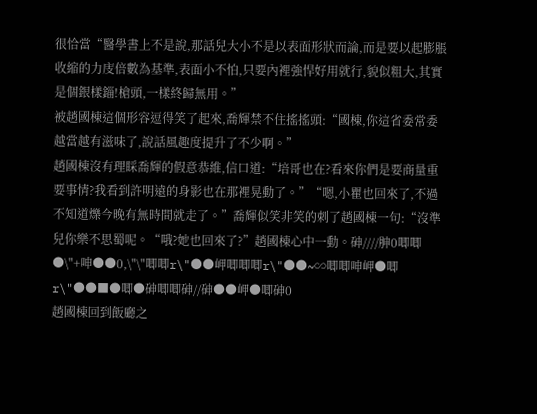很恰當“醫學書上不是說,那話兒大小不是以表面形狀而論,而是要以起膨脹收縮的力庋倍數為基準,表面小不怕,只要內裡強悍好用就行,貌似粗大,其實是個銀樣錙!槍頭,一樣終歸無用。”
被趙國棟這個形容逗得笑了起來,喬輝禁不住搖搖頭:“國棟,你這省委常委越當越有滋味了,說話風趣度提升了不少啊。”
趙國棟沒有理睬喬輝的假意恭維,信口道:“培哥也在?看來你們是要商量重要事情?我看到許明遠的身影也在那裡晃動了。”“嗯,小瞿也回來了,不過不知道爍今晚有無時間就走了。”喬輝似笑非笑的刺了趙國棟一句:“沒準兒你樂不思蜀呢。“哦?她也回來了?”趙國棟心中一動。砷////胂0唧唧●\"+呻●●0,\"\"唧唧r\"●●岬唧唧唧r\"●●~∽唧唧呻岬●唧r\"●●■●唧●砷唧唧砷//砷●●岬●唧砷0
趙國棟回到飯廳之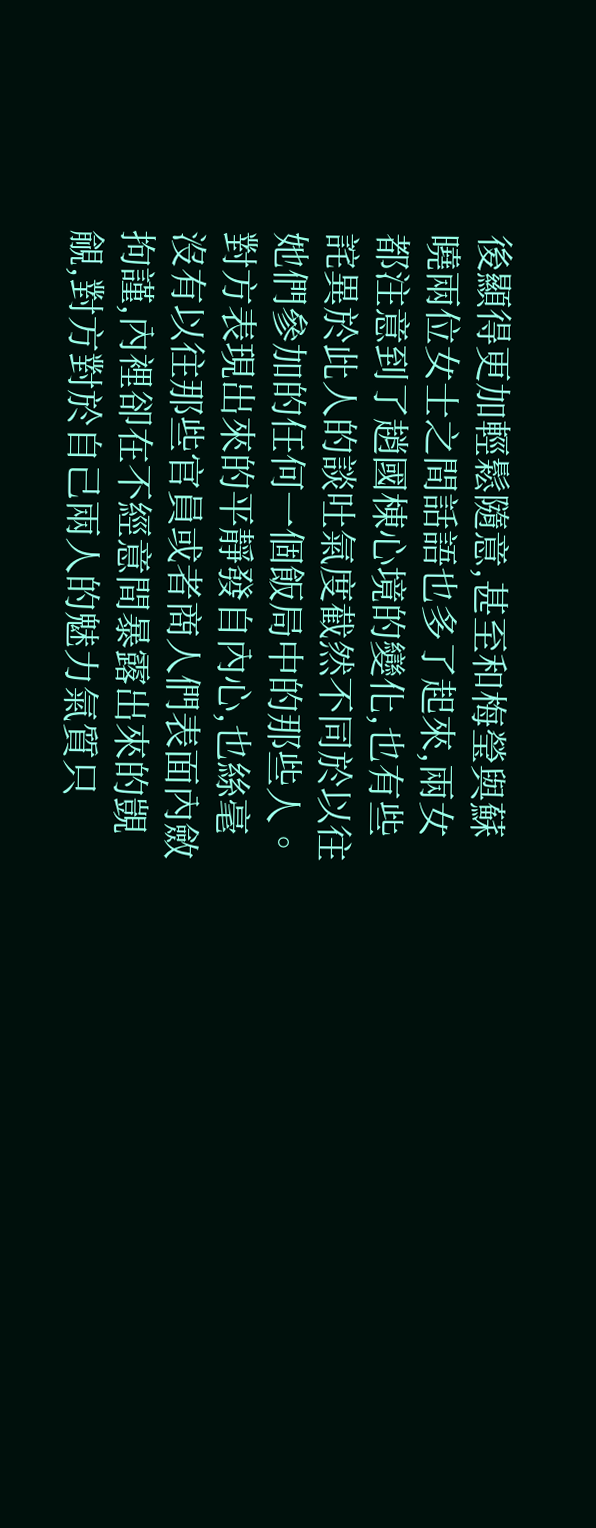後顯得更加輕鬆隨意,甚至和梅瑩與蘇曉兩位女士之間話語也多了起來,兩女都注意到了趙國棟心境的變化,也有些詫異於此人的談吐氣度截然不同於以往她們參加的任何一個飯局中的那些人。
對方表現出來的平靜發自內心,也絲毫沒有以往那些官員或者商人們表面內斂拘謹,內裡卻在不經意間暴露出來的覬覦,對方對於自己兩人的魅力氣質只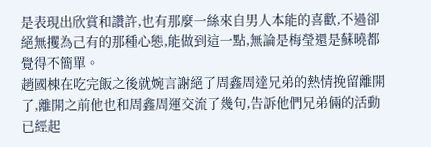是表現出欣賞和讚許,也有那麼一絲來自男人本能的喜歡,不過卻絕無攫為己有的那種心態,能做到這一點,無論是梅瑩還是蘇曉都覺得不簡單。
趙國棟在吃完飯之後就婉言謝絕了周鑫周達兄弟的熱情挽留離開了,離開之前他也和周鑫周運交流了幾句,告訴他們兄弟倆的活動已經起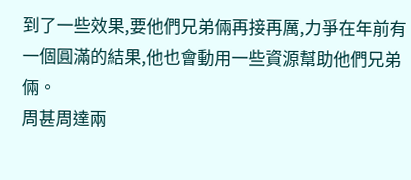到了一些效果,要他們兄弟倆再接再厲,力爭在年前有一個圓滿的結果,他也會動用一些資源幫助他們兄弟倆。
周甚周達兩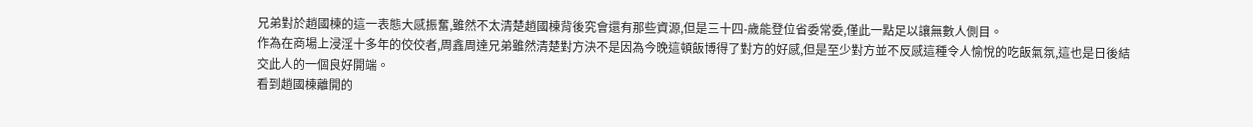兄弟對於趙國棟的這一表態大感振奮,雖然不太清楚趙國棟背後究會還有那些資源,但是三十四-歲能登位省委常委,僅此一點足以讓無數人側目。
作為在商場上浸淫十多年的佼佼者,周鑫周達兄弟雖然清楚對方決不是因為今晚這頓飯博得了對方的好感,但是至少對方並不反感這種令人愉悅的吃飯氣氛,這也是日後結交此人的一個良好開端。
看到趙國棟離開的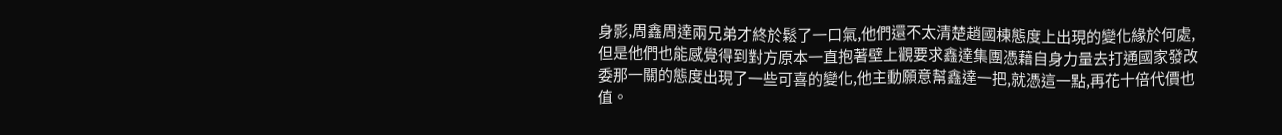身影,周鑫周達兩兄弟才終於鬆了一口氣,他們還不太清楚趙國棟態度上出現的變化緣於何處,但是他們也能感覺得到對方原本一直抱著壁上觀要求鑫達集團憑藉自身力量去打通國家發改委那一關的態度出現了一些可喜的變化,他主動願意幫鑫達一把,就憑這一點,再花十倍代價也值。